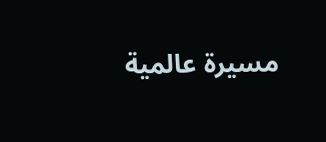مسيرة عالمية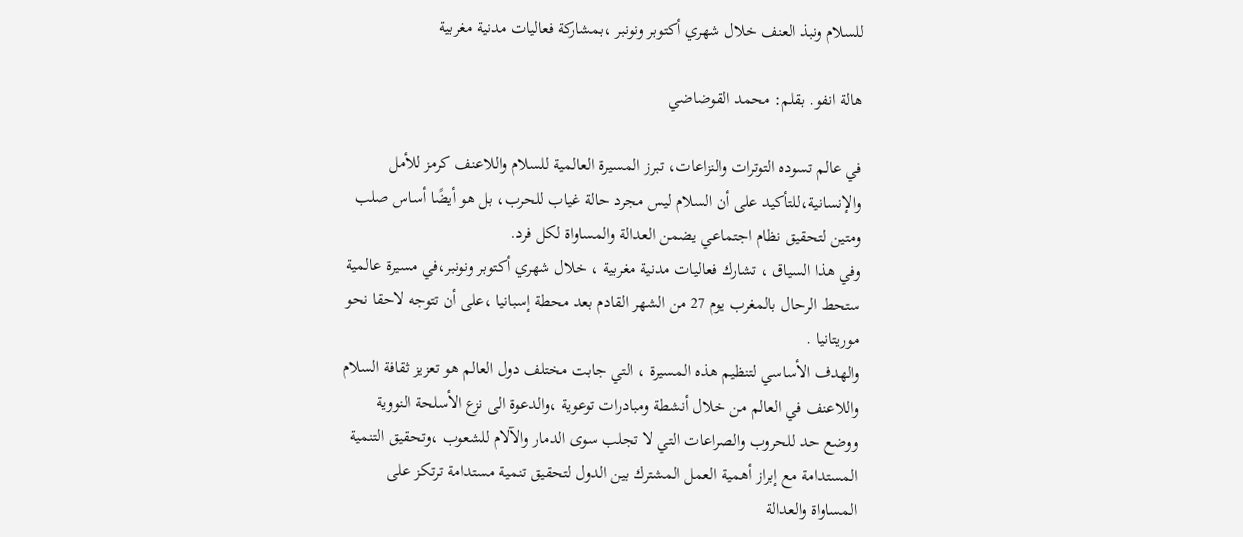للسلام ونبذ العنف خلال شهري أكتوبر ونونبر ،بمشاركة فعاليات مدنية مغربية

هالة انفو. بقلم: محمد القوضاضي

في عالم تسوده التوترات والنزاعات، تبرز المسيرة العالمية للسلام واللاعنف كرمز للأمل والإنسانية،للتأكيد على أن السلام ليس مجرد حالة غياب للحرب، بل هو أيضًا أساس صلب ومتين لتحقيق نظام اجتماعي يضمن العدالة والمساواة لكل فرد.
وفي هذا السياق ، تشارك فعاليات مدنية مغربية ، خلال شهري أكتوبر ونونبر،في مسيرة عالمية ستحط الرحال بالمغرب يوم 27 من الشهر القادم بعد محطة إسبانيا ،على أن تتوجه لاحقا نحو موريتانيا .
والهدف الأساسي لتنظيم هذه المسيرة ، التي جابت مختلف دول العالم هو تعزيز ثقافة السلام واللاعنف في العالم من خلال أنشطة ومبادرات توعوية ،والدعوة الى نزع الأسلحة النووية ووضع حد للحروب والصراعات التي لا تجلب سوى الدمار والآلام للشعوب ،وتحقيق التنمية المستدامة مع إبراز أهمية العمل المشترك بين الدول لتحقيق تنمية مستدامة ترتكز على المساواة والعدالة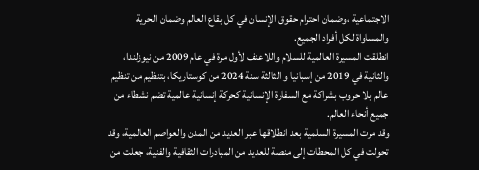الاجتماعية ،وضمان احترام حقوق الإنسان في كل بقاع العالم وضمان الحرية والمساواة لكل أفراد الجميع.
انطلقت المسيرة العالمية للسلام واللاعنف لأول مرة في عام 2009 من نيوزلندا، والثانية في 2019 من إسبانيا و الثالثة سنة 2024 من كوستاريكا، بتنظيم من تنظيم عالم بلا حروب بشراكة مع السفارة الإنسانية كحركة إنسانية عالمية تضم نشطاء من جميع أنحاء العالم.
وقد مرت المسيرة السلمية بعد انطلاقها عبر العديد من المدن والعواصم العالمية، وقد تحولت في كل المحطات إلى منصة للعديد من المبادرات الثقافية والفنية، جعلت من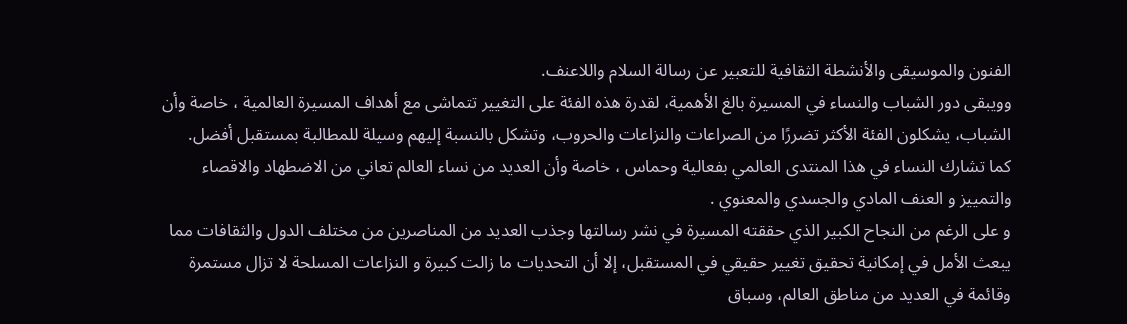الفنون والموسيقى والأنشطة الثقافية للتعبير عن رسالة السلام واللاعنف.
وويبقى دور الشباب والنساء في المسيرة بالغ الأهمية، لقدرة هذه الفئة على التغيير تتماشى مع أهداف المسيرة العالمية ، خاصة وأن الشباب، يشكلون الفئة الأكثر تضررًا من الصراعات والنزاعات والحروب، وتشكل بالنسبة إليهم وسيلة للمطالبة بمستقبل أفضل.
كما تشارك النساء في هذا المنتدى العالمي بفعالية وحماس ، خاصة وأن العديد من نساء العالم تعاني من الاضطهاد والاقصاء والتمييز و العنف المادي والجسدي والمعنوي .
و على الرغم من النجاح الكبير الذي حققته المسيرة في نشر رسالتها وجذب العديد من المناصرين من مختلف الدول والثقافات مما يبعث الأمل في إمكانية تحقيق تغيير حقيقي في المستقبل، إلا أن التحديات ما زالت كبيرة و النزاعات المسلحة لا تزال مستمرة وقائمة في العديد من مناطق العالم، وسباق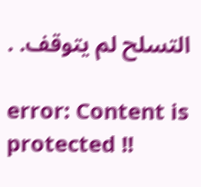التسلح لم يتوقف. .

error: Content is protected !!